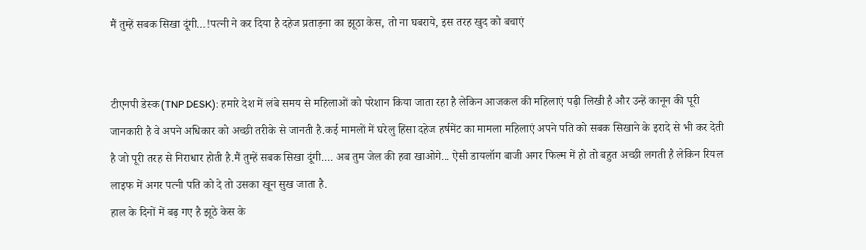मैं तुम्हें सबक सिखा दूंगी…!पत्नी ने कर दिया है दहेज प्रताड़ना का झूठा केस, तो ना घबराये, इस तरह खुद को बचाएं


टीएनपी डेस्क(TNP DESK): हमारे देश में लंबे समय से महिलाओं को परेशान किया जाता रहा है लेकिन आजकल की महिलाएं पढ़ी लिखी है और उन्हें कानून की पूरी जानकारी है वे अपने अधिकार को अच्छी तरीके से जानती है.कई मामलों में घरेलु हिंसा दहेज हर्षमेंट का मामला महिलाएं अपने पति को सबक सिखाने के इरादे से भी कर देती है जो पूरी तरह से निराधार होती है.मैं तुम्हें सबक सिखा दूंगी.... अब तुम जेल की हवा खाओगे... ऐसी डायलॉग बाजी अगर फिल्म में हो तो बहुत अच्छी लगती है लेकिन रियल लाइफ में अगर पत्नी पति को दे तो उसका खून सुख जाता है.
हाल के दिनों में बढ़ गए है झूठे केस के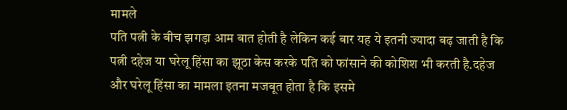मामले
पति पत्नी के बीच झगड़ा आम बात होती है लेकिन कई बार यह ये इतनी ज्यादा बढ़ जाती है कि पत्नी दहेज या घरेलू हिंसा का झूठा केस करके पति को फांसाने की कोशिश भी करती है.दहेज और घरेलू हिंसा का मामला इतना मजबूत होता है कि इसमे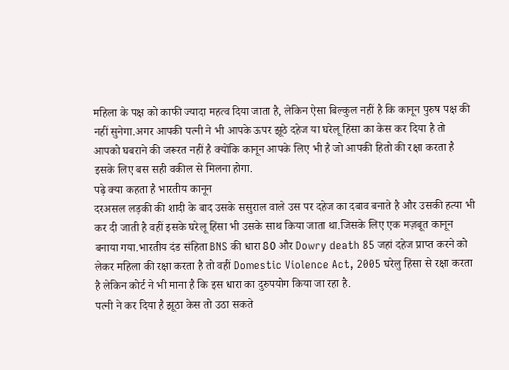महिला के पक्ष को काफी ज्यादा महत्व दिया जाता है, लेकिन ऐसा बिल्कुल नहीं है कि कानून पुरुष पक्ष की नहीं सुनेगा.अगर आपकी पत्नी ने भी आपके ऊपर झूठे दहेज या घरेलू हिंसा का केस कर दिया है तो आपको घबराने की जरूरत नहीं है क्योंकि कानून आपके लिए भी है जो आपकी हितो की रक्षा करता है इसके लिए बस सही वकील से मिलना होगा.
पढ़े क्या कहता है भारतीय कानून
दरअसल लड़की की शादी के बाद उसके ससुराल वाले उस पर दहेज का दबाव बनाते है और उसकी हत्या भी कर दी जाती है वहीं इसके घरेलू हिंसा भी उसके साथ किया जाता था.जिसके लिए एक मज़बूत कानून बनाया गया.भारतीय दंड संहिता BNS की धारा 80 और Dowry death 85 जहां दहेज प्राप्त करने को लेकर महिला की रक्षा करता है तो वहीं Domestic Violence Act, 2005 घरेलु हिंसा से रक्षा करता है लेकिन कोर्ट ने भी माना है कि इस धारा का दुरुपयोग किया जा रहा है.
पत्नी ने कर दिया है झूठा केस तो उठा सकते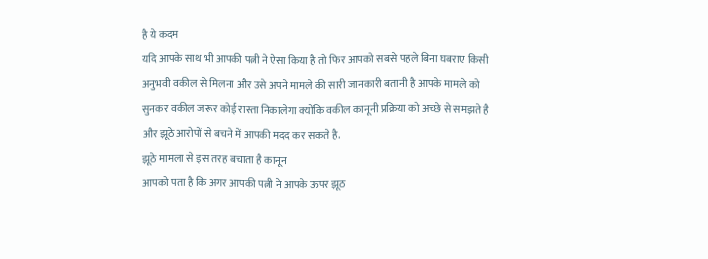है ये कदम
यदि आपके साथ भी आपकी पत्नी ने ऐसा किया है तो फिर आपको सबसे पहले बिना घबराए किसी अनुभवी वकील से मिलना और उसे अपने मामले की सारी जानकारी बतानी है आपके मामले को सुनकर वकील जरूर कोई रास्ता निकालेगा क्योंकि वकील कानूनी प्रक्रिया को अच्छे से समझते है और झूठे आरोपों से बचने में आपकी मदद कर सकते है.
झूठे मामला से इस तरह बचाता है कानून
आपको पता है कि अगर आपकी पत्नी ने आपके ऊपर झूठ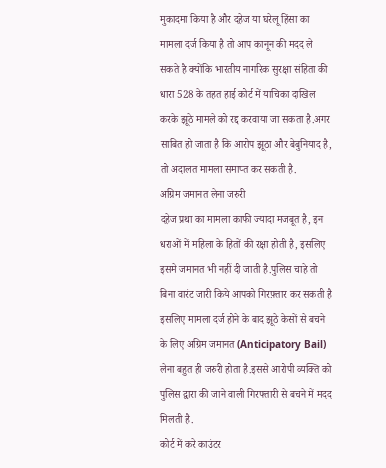मुकादमा किया है और दहेज या घरेलू हिंसा का मामला दर्ज किया है तो आप कानून की मदद ले सकते है क्योंकि भारतीय नागरिक सुरक्षा संहिता की धारा 528 के तहत हाई कोर्ट में याचिका दाखिल करके झूठे मामले को रद्द करवाया जा सकता है.अगर साबित हो जाता है कि आरोप झूठा और बेबुनियाद है, तो अदालत मामला समाप्त कर सकती है.
अग्रिम जमानत लेना जरुरी
दहेज प्रथा का मामला काफी ज्यादा मजबूत है, इन धराओं में महिला के हितों की रक्षा होती है, इसलिए इसमे जमानत भी नहीं दी जाती है.पुलिस चाहे तो बिना वारंट जारी किये आपको गिरफ़्तार कर सकती है इसलिए मामला दर्ज होने के बाद झूठे केसों से बचने के लिए अग्रिम जमानत (Anticipatory Bail) लेना बहुत ही जरुरी होता है.इससे आरोपी व्यक्ति को पुलिस द्वारा की जाने वाली गिरफ्तारी से बचने में मदद मिलती है.
कोर्ट में करे काउंटर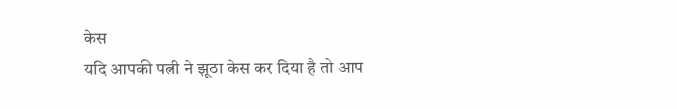केस
यदि आपकी पत्नी ने झूठा केस कर दिया है तो आप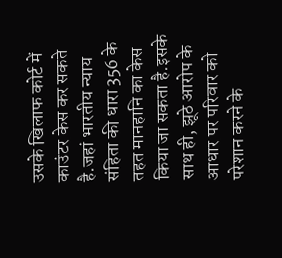उसके खिलाफ कोर्ट में काउंटर केस कर सकते है.जहां भारतीय न्याय संहिता की धारा 356 के तहत मानहानि का केस किया जा सकता है.इसके साथ ही, झूठे आरोप के आधार पर परिवार को परेशान करने के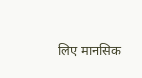लिए मानसिक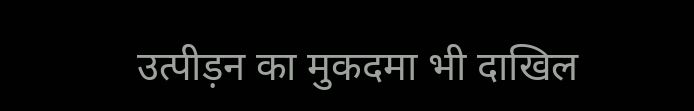उत्पीड़न का मुकदमा भी दाखिल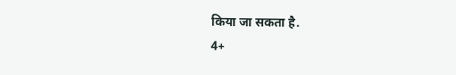किया जा सकता है.
4+